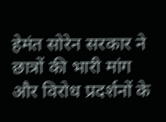हेमंत सोरेन सरकार ने छात्रों की भारी मांग और विरोध प्रदर्शनों के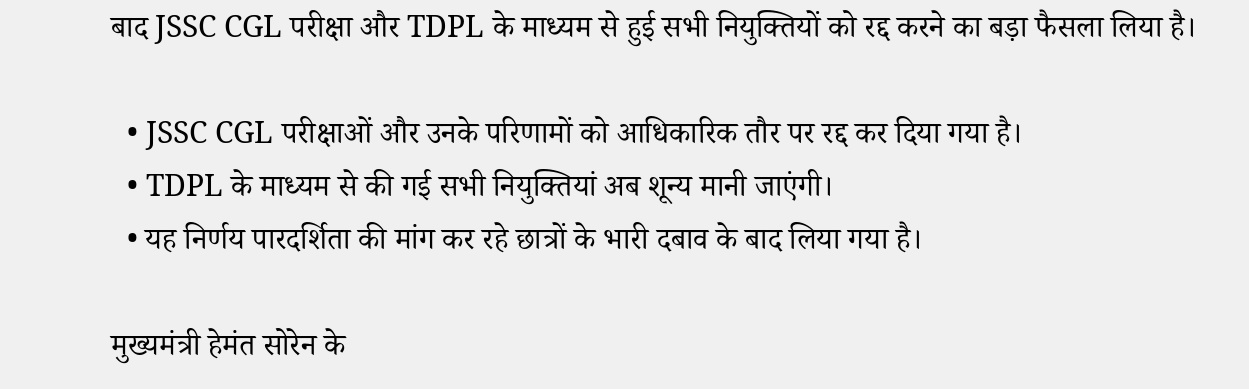बाद JSSC CGL परीक्षा और TDPL के माध्यम से हुई सभी नियुक्तियों को रद्द करने का बड़ा फैसला लिया है।

  • JSSC CGL परीक्षाओं और उनके परिणामों को आधिकारिक तौर पर रद्द कर दिया गया है।
  • TDPL के माध्यम से की गई सभी नियुक्तियां अब शून्य मानी जाएंगी।
  • यह निर्णय पारदर्शिता की मांग कर रहे छात्रों के भारी दबाव के बाद लिया गया है।

मुख्यमंत्री हेमंत सोरेन के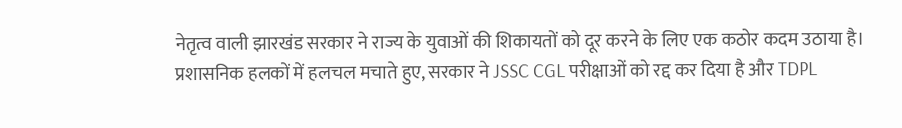नेतृत्व वाली झारखंड सरकार ने राज्य के युवाओं की शिकायतों को दूर करने के लिए एक कठोर कदम उठाया है। प्रशासनिक हलकों में हलचल मचाते हुए, सरकार ने JSSC CGL परीक्षाओं को रद्द कर दिया है और TDPL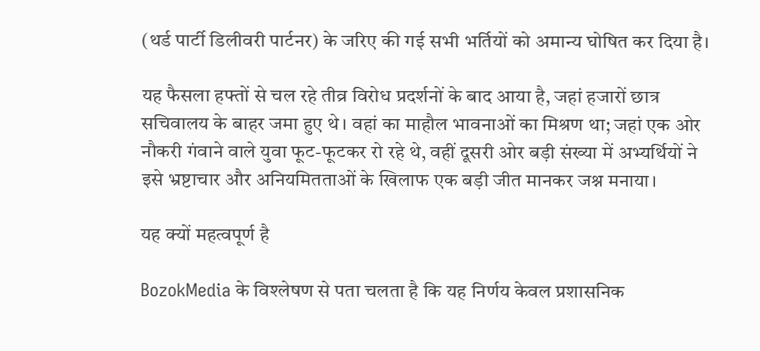(थर्ड पार्टी डिलीवरी पार्टनर) के जरिए की गई सभी भर्तियों को अमान्य घोषित कर दिया है।

यह फैसला हफ्तों से चल रहे तीव्र विरोध प्रदर्शनों के बाद आया है, जहां हजारों छात्र सचिवालय के बाहर जमा हुए थे। वहां का माहौल भावनाओं का मिश्रण था; जहां एक ओर नौकरी गंवाने वाले युवा फूट-फूटकर रो रहे थे, वहीं दूसरी ओर बड़ी संख्या में अभ्यर्थियों ने इसे भ्रष्टाचार और अनियमितताओं के खिलाफ एक बड़ी जीत मानकर जश्न मनाया।

यह क्यों महत्वपूर्ण है

BozokMedia के विश्लेषण से पता चलता है कि यह निर्णय केवल प्रशासनिक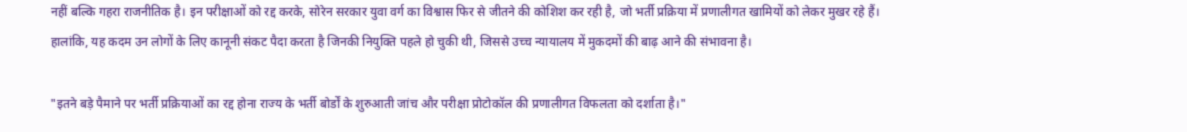नहीं बल्कि गहरा राजनीतिक है। इन परीक्षाओं को रद्द करके, सोरेन सरकार युवा वर्ग का विश्वास फिर से जीतने की कोशिश कर रही है, जो भर्ती प्रक्रिया में प्रणालीगत खामियों को लेकर मुखर रहे हैं। हालांकि, यह कदम उन लोगों के लिए कानूनी संकट पैदा करता है जिनकी नियुक्ति पहले हो चुकी थी, जिससे उच्च न्यायालय में मुकदमों की बाढ़ आने की संभावना है।

"इतने बड़े पैमाने पर भर्ती प्रक्रियाओं का रद्द होना राज्य के भर्ती बोर्डों के शुरुआती जांच और परीक्षा प्रोटोकॉल की प्रणालीगत विफलता को दर्शाता है।"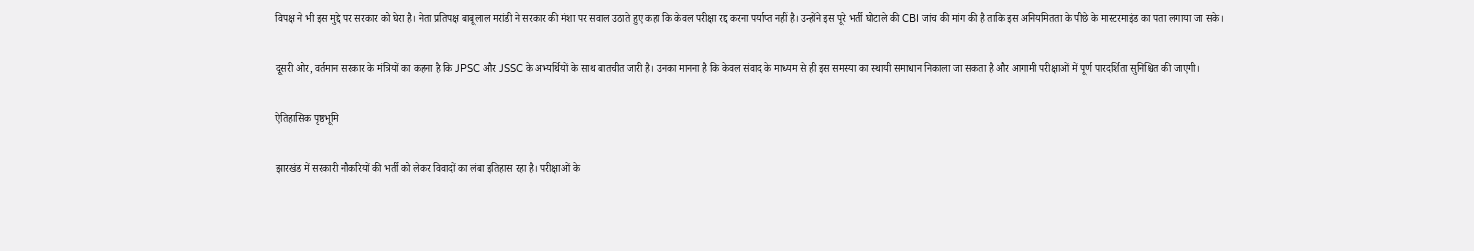विपक्ष ने भी इस मुद्दे पर सरकार को घेरा है। नेता प्रतिपक्ष बाबूलाल मरांडी ने सरकार की मंशा पर सवाल उठाते हुए कहा कि केवल परीक्षा रद्द करना पर्याप्त नहीं है। उन्होंने इस पूरे भर्ती घोटाले की CBI जांच की मांग की है ताकि इस अनियमितता के पीछे के मास्टरमाइंड का पता लगाया जा सके।

दूसरी ओर, वर्तमान सरकार के मंत्रियों का कहना है कि JPSC और JSSC के अभ्यर्थियों के साथ बातचीत जारी है। उनका मानना है कि केवल संवाद के माध्यम से ही इस समस्या का स्थायी समाधान निकाला जा सकता है और आगामी परीक्षाओं में पूर्ण पारदर्शिता सुनिश्चित की जाएगी।

ऐतिहासिक पृष्ठभूमि

झारखंड में सरकारी नौकरियों की भर्ती को लेकर विवादों का लंबा इतिहास रहा है। परीक्षाओं के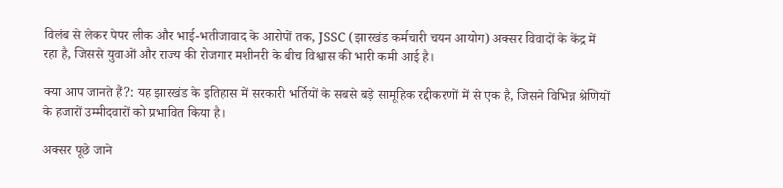विलंब से लेकर पेपर लीक और भाई-भतीजावाद के आरोपों तक, JSSC (झारखंड कर्मचारी चयन आयोग) अक्सर विवादों के केंद्र में रहा है, जिससे युवाओं और राज्य की रोजगार मशीनरी के बीच विश्वास की भारी कमी आई है।

क्या आप जानते हैं?: यह झारखंड के इतिहास में सरकारी भर्तियों के सबसे बड़े सामूहिक रद्दीकरणों में से एक है, जिसने विभिन्न श्रेणियों के हजारों उम्मीदवारों को प्रभावित किया है।

अक्सर पूछे जाने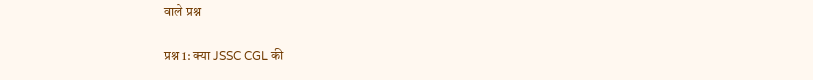वाले प्रश्न

प्रश्न 1: क्या JSSC CGL की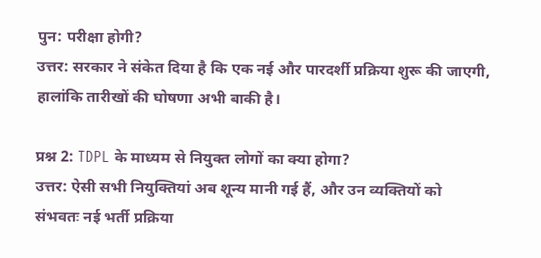पुन: परीक्षा होगी?
उत्तर: सरकार ने संकेत दिया है कि एक नई और पारदर्शी प्रक्रिया शुरू की जाएगी, हालांकि तारीखों की घोषणा अभी बाकी है।

प्रश्न 2: TDPL के माध्यम से नियुक्त लोगों का क्या होगा?
उत्तर: ऐसी सभी नियुक्तियां अब शून्य मानी गई हैं, और उन व्यक्तियों को संभवतः नई भर्ती प्रक्रिया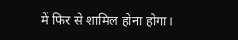में फिर से शामिल होना होगा।